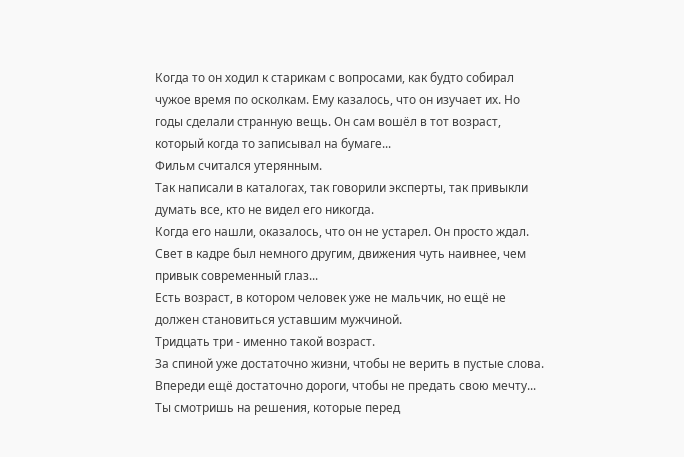Когда то он ходил к старикам с вопросами, как будто собирал чужое время по осколкам. Ему казалось, что он изучает их. Но годы сделали странную вещь. Он сам вошёл в тот возраст, который когда то записывал на бумаге...
Фильм считался утерянным.
Так написали в каталогах, так говорили эксперты, так привыкли думать все, кто не видел его никогда.
Когда его нашли, оказалось, что он не устарел. Он просто ждал.
Свет в кадре был немного другим, движения чуть наивнее, чем привык современный глаз...
Есть возраст, в котором человек уже не мальчик, но ещё не должен становиться уставшим мужчиной.
Тридцать три - именно такой возраст.
За спиной уже достаточно жизни, чтобы не верить в пустые слова.
Впереди ещё достаточно дороги, чтобы не предать свою мечту...
Ты смотришь на решения, которые перед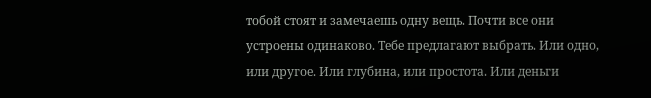тобой стоят и замечаешь одну вещь. Почти все они устроены одинаково. Тебе предлагают выбрать. Или одно, или другое. Или глубина, или простота. Или деньги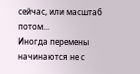сейчас, или масштаб потом...
Иногда перемены начинаются не с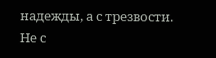надежды, а с трезвости.
Не с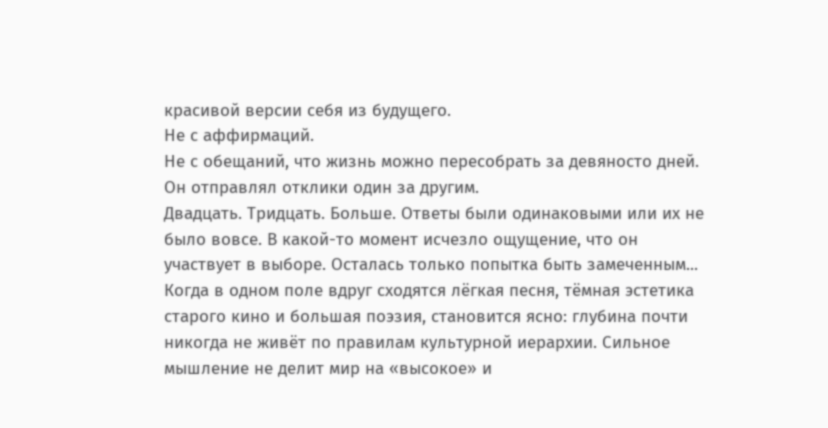красивой версии себя из будущего.
Не с аффирмаций.
Не с обещаний, что жизнь можно пересобрать за девяносто дней.
Он отправлял отклики один за другим.
Двадцать. Тридцать. Больше. Ответы были одинаковыми или их не было вовсе. В какой-то момент исчезло ощущение, что он участвует в выборе. Осталась только попытка быть замеченным...
Когда в одном поле вдруг сходятся лёгкая песня, тёмная эстетика старого кино и большая поэзия, становится ясно: глубина почти никогда не живёт по правилам культурной иерархии. Сильное мышление не делит мир на «высокое» и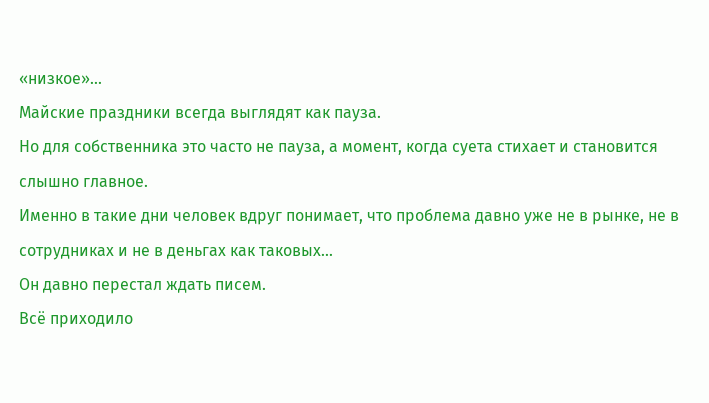«низкое»...
Майские праздники всегда выглядят как пауза.
Но для собственника это часто не пауза, а момент, когда суета стихает и становится слышно главное.
Именно в такие дни человек вдруг понимает, что проблема давно уже не в рынке, не в сотрудниках и не в деньгах как таковых...
Он давно перестал ждать писем.
Всё приходило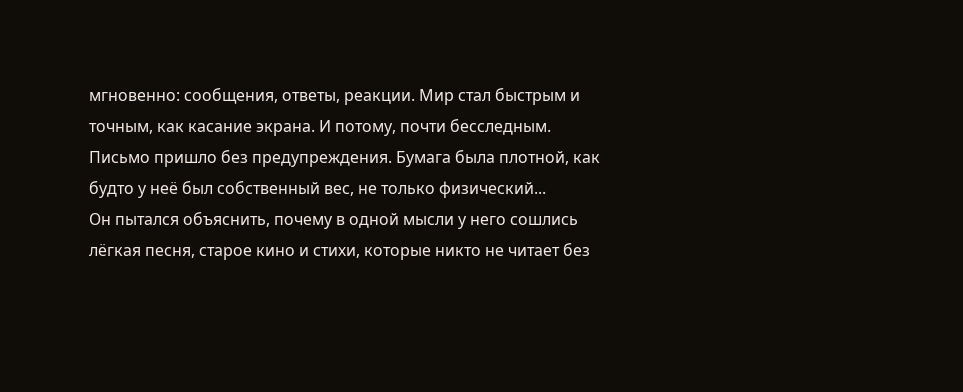мгновенно: сообщения, ответы, реакции. Мир стал быстрым и точным, как касание экрана. И потому, почти бесследным.
Письмо пришло без предупреждения. Бумага была плотной, как будто у неё был собственный вес, не только физический...
Он пытался объяснить, почему в одной мысли у него сошлись лёгкая песня, старое кино и стихи, которые никто не читает без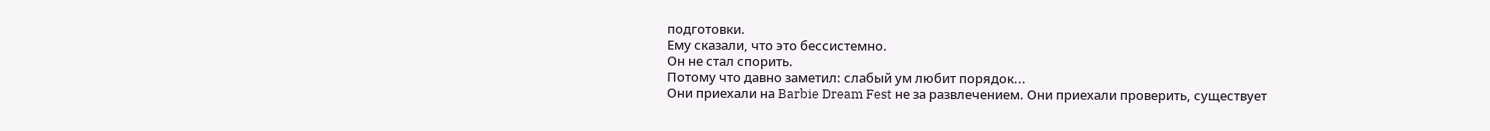подготовки.
Ему сказали, что это бессистемно.
Он не стал спорить.
Потому что давно заметил: слабый ум любит порядок...
Они приехали на Barbie Dream Fest не за развлечением. Они приехали проверить, существует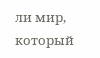ли мир, который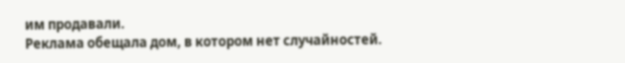им продавали.
Реклама обещала дом, в котором нет случайностей.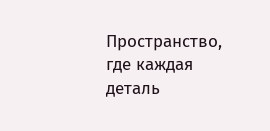Пространство, где каждая деталь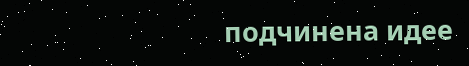подчинена идее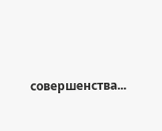совершенства...